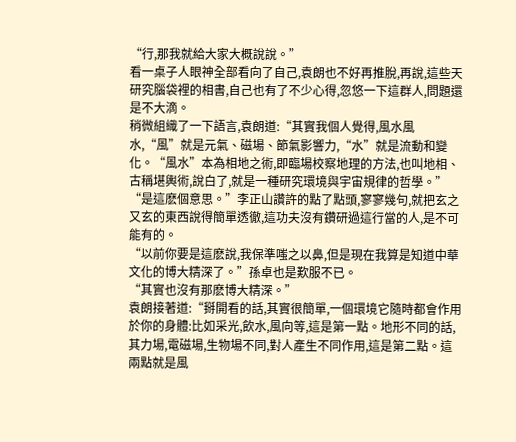“行,那我就給大家大概說說。”
看一桌子人眼神全部看向了自己,袁朗也不好再推脫,再說,這些天研究腦袋裡的相書,自己也有了不少心得,忽悠一下這群人,問題還是不大滴。
稍微組織了一下語言,袁朗道:“其實我個人覺得,風水風水,“風”就是元氣、磁場、節氣影響力,“水”就是流動和變化。“風水”本為相地之術,即臨場校察地理的方法,也叫地相、古稱堪輿術,說白了,就是一種研究環境與宇宙規律的哲學。”
“是這麽個意思。”李正山讚許的點了點頭,寥寥幾句,就把玄之又玄的東西說得簡單透徹,這功夫沒有鑽研過這行當的人,是不可能有的。
“以前你要是這麽說,我保準嗤之以鼻,但是現在我算是知道中華文化的博大精深了。”孫卓也是歎服不已。
“其實也沒有那麽博大精深。”
袁朗接著道:“掰開看的話,其實很簡單,一個環境它隨時都會作用於你的身體:比如采光,飲水,風向等,這是第一點。地形不同的話,其力場,電磁場,生物場不同,對人產生不同作用,這是第二點。這兩點就是風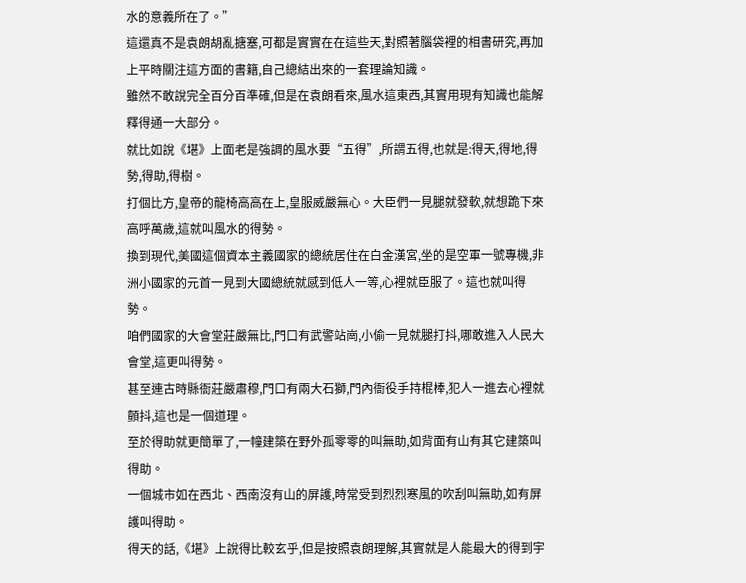水的意義所在了。”
這還真不是袁朗胡亂搪塞,可都是實實在在這些天,對照著腦袋裡的相書研究,再加上平時關注這方面的書籍,自己總結出來的一套理論知識。
雖然不敢說完全百分百準確,但是在袁朗看來,風水這東西,其實用現有知識也能解釋得通一大部分。
就比如說《堪》上面老是強調的風水要“五得”,所謂五得,也就是:得天,得地,得勢,得助,得樹。
打個比方,皇帝的龍椅高高在上,皇服威嚴無心。大臣們一見腿就發軟,就想跪下來高呼萬歲,這就叫風水的得勢。
換到現代,美國這個資本主義國家的總統居住在白金漢宮,坐的是空軍一號專機,非洲小國家的元首一見到大國總統就感到低人一等,心裡就臣服了。這也就叫得勢。
咱們國家的大會堂莊嚴無比,門口有武警站崗,小偷一見就腿打抖,哪敢進入人民大會堂,這更叫得勢。
甚至連古時縣衙莊嚴肅穆,門口有兩大石獅,門內衙役手持棍棒,犯人一進去心裡就顫抖,這也是一個道理。
至於得助就更簡單了,一幢建築在野外孤零零的叫無助,如背面有山有其它建築叫得助。
一個城市如在西北、西南沒有山的屏護,時常受到烈烈寒風的吹刮叫無助,如有屏護叫得助。
得天的話,《堪》上說得比較玄乎,但是按照袁朗理解,其實就是人能最大的得到宇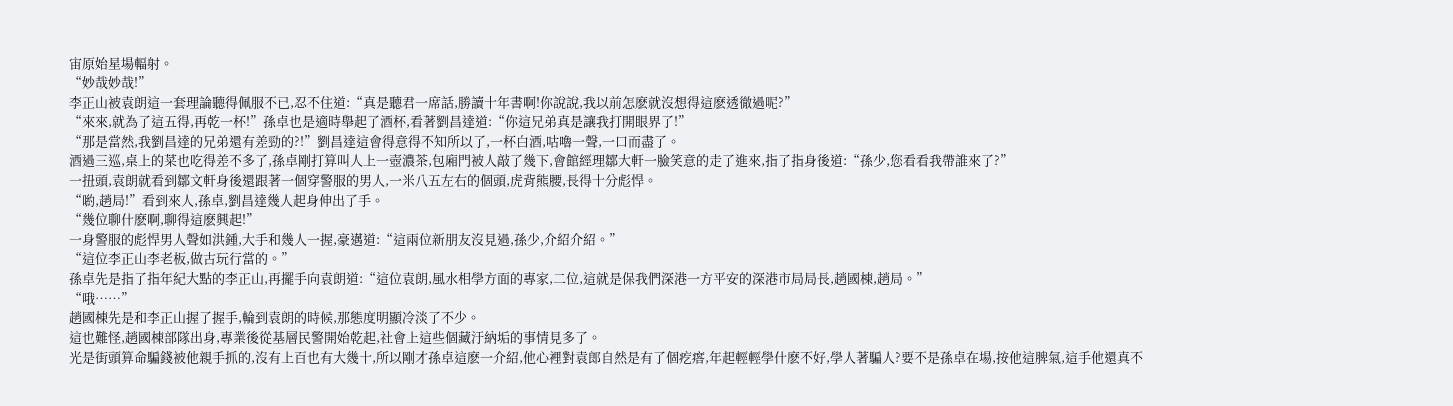宙原始星場輻射。
“妙哉妙哉!”
李正山被袁朗這一套理論聽得佩服不已,忍不住道:“真是聽君一席話,勝讀十年書啊!你說說,我以前怎麽就沒想得這麽透徹過呢?”
“來來,就為了這五得,再乾一杯!”孫卓也是適時舉起了酒杯,看著劉昌達道:“你這兄弟真是讓我打開眼界了!”
“那是當然,我劉昌達的兄弟還有差勁的?!”劉昌達這會得意得不知所以了,一杯白酒,咕嚕一聲,一口而盡了。
酒過三巡,桌上的菜也吃得差不多了,孫卓剛打算叫人上一壺濃茶,包廂門被人敲了幾下,會館經理鄒大軒一臉笑意的走了進來,指了指身後道:“孫少,您看看我帶誰來了?”
一扭頭,袁朗就看到鄒文軒身後還跟著一個穿警服的男人,一米八五左右的個頭,虎背熊腰,長得十分彪悍。
“喲,趙局!”看到來人,孫卓,劉昌達幾人起身伸出了手。
“幾位聊什麽啊,聊得這麽興起!”
一身警服的彪悍男人聲如洪鍾,大手和幾人一握,豪邁道:“這兩位新朋友沒見過,孫少,介紹介紹。”
“這位李正山李老板,做古玩行當的。”
孫卓先是指了指年紀大點的李正山,再擺手向袁朗道:“這位袁朗,風水相學方面的專家,二位,這就是保我們深港一方平安的深港市局局長,趙國棟,趙局。”
“哦……”
趙國棟先是和李正山握了握手,輪到袁朗的時候,那態度明顯冷淡了不少。
這也難怪,趙國棟部隊出身,專業後從基層民警開始乾起,社會上這些個藏汙納垢的事情見多了。
光是街頭算命騙錢被他親手抓的,沒有上百也有大幾十,所以剛才孫卓這麽一介紹,他心裡對袁郎自然是有了個疙瘩,年起輕輕學什麽不好,學人著騙人?要不是孫卓在場,按他這脾氣,這手他還真不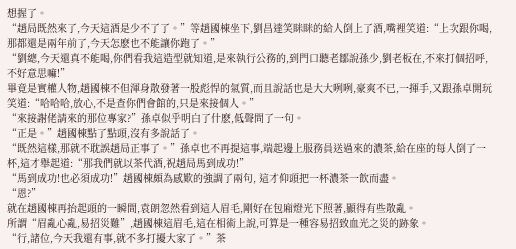想握了。
“趙局既然來了,今天這酒是少不了了。”等趙國棟坐下,劉昌達笑眯眯的給人倒上了酒,嘴裡笑道:“上次跟你喝,那都還是兩年前了,今天怎麽也不能讓你跑了。”
“劉總,今天還真不能喝,你們看我這造型就知道,是來執行公務的,到門口聽老鄒說孫少,劉老板在,不來打個招呼,不好意思嘛!”
畢竟是實權人物,趙國棟不但渾身散發著一股彪悍的氣質,而且說話也是大大咧咧,豪爽不已,一揮手,又跟孫卓開玩笑道:“哈哈哈,放心,不是查你們會館的,只是來接個人。”
“來接謝佬請來的那位專家?”孫卓似乎明白了什麽,低聲問了一句。
“正是。”趙國棟點了點頭,沒有多說話了。
“既然這樣,那就不耽誤趙局正事了。”孫卓也不再提這事,端起邊上服務員送過來的濃茶,給在座的每人倒了一杯,這才舉起道:“那我們就以茶代酒,祝趙局馬到成功!”
“馬到成功!也必須成功!”趙國棟頗為感歎的強調了兩句, 這才仰頭把一杯濃茶一飲而盡。
“恩?”
就在趙國棟再抬起頭的一瞬間,袁朗忽然看到這人眉毛,剛好在包廂燈光下照著,顯得有些散亂。
所謂“眉亂心亂,易招災難”,趙國棟這眉毛,這在相術上說,可算是一種容易招致血光之災的跡象。
“行,諸位,今天我還有事,就不多打擾大家了。”茶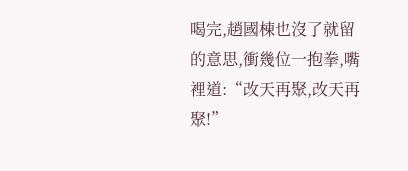喝完,趙國棟也沒了就留的意思,衝幾位一抱拳,嘴裡道:“改天再聚,改天再聚!”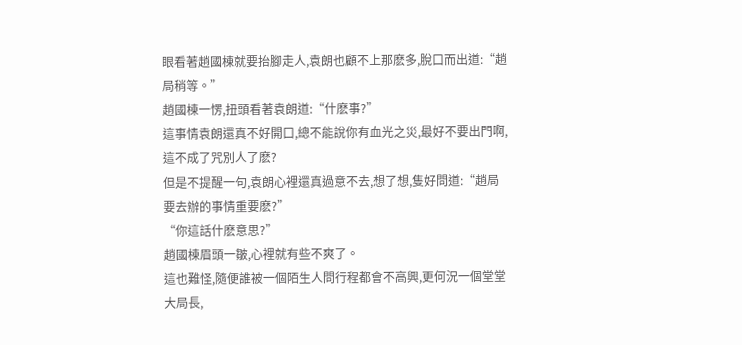眼看著趙國棟就要抬腳走人,袁朗也顧不上那麽多,脫口而出道:“趙局稍等。”
趙國棟一愣,扭頭看著袁朗道:“什麽事?”
這事情袁朗還真不好開口,總不能說你有血光之災,最好不要出門啊,這不成了咒別人了麽?
但是不提醒一句,袁朗心裡還真過意不去,想了想,隻好問道:“趙局要去辦的事情重要麽?”
“你這話什麽意思?”
趙國棟眉頭一皺,心裡就有些不爽了。
這也難怪,隨便誰被一個陌生人問行程都會不高興,更何況一個堂堂大局長,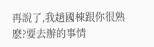再說了,我趙國棟跟你很熟麽?要去辦的事情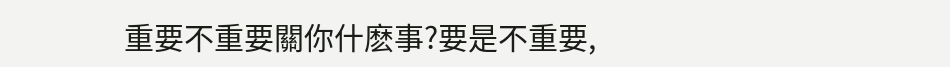重要不重要關你什麽事?要是不重要,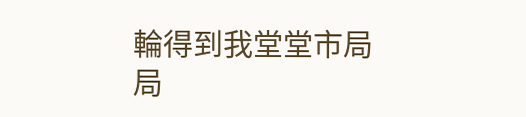輪得到我堂堂市局局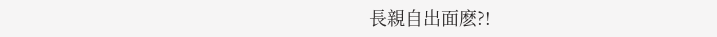長親自出面麽?!